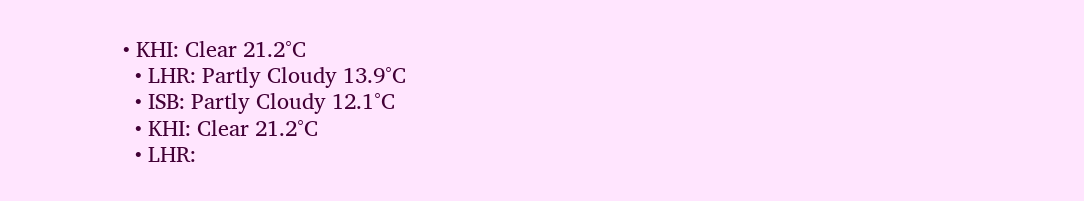• KHI: Clear 21.2°C
  • LHR: Partly Cloudy 13.9°C
  • ISB: Partly Cloudy 12.1°C
  • KHI: Clear 21.2°C
  • LHR: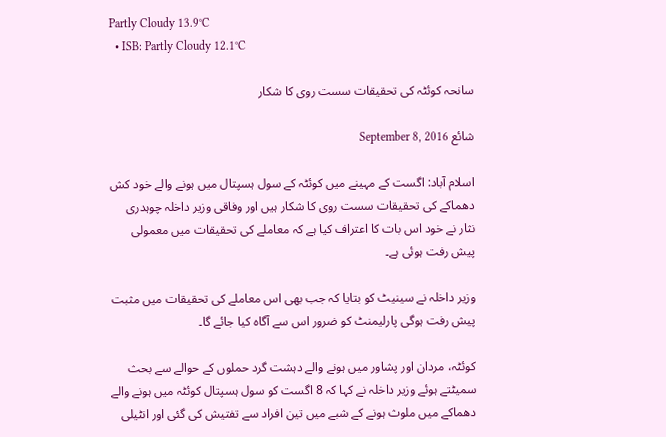Partly Cloudy 13.9°C
  • ISB: Partly Cloudy 12.1°C

سانحہ کوئٹہ کی تحقیقات سست روی کا شکار

شائع September 8, 2016

اسلام آباد: اگست کے مہینے میں کوئٹہ کے سول ہسپتال میں ہونے والے خود کش دھماکے کی تحقیقات سست روی کا شکار ہیں اور وفاقی وزیر داخلہ چوہدری نثار نے خود اس بات کا اعتراف کیا ہے کہ معاملے کی تحقیقات میں معمولی پیش رفت ہوئی ہے۔

وزیر داخلہ نے سینیٹ کو بتایا کہ جب بھی اس معاملے کی تحقیقات میں مثبت پیش رفت ہوگی پارلیمنٹ کو ضرور اس سے آگاہ کیا جائے گا۔

کوئٹہ، مردان اور پشاور میں ہونے والے دہشت گرد حملوں کے حوالے سے بحث سمیٹتے ہوئے وزیر داخلہ نے کہا کہ 8 اگست کو سول ہسپتال کوئٹہ میں ہونے والے دھماکے میں ملوث ہونے کے شبے میں تین افراد سے تفتیش کی گئی اور انٹیلی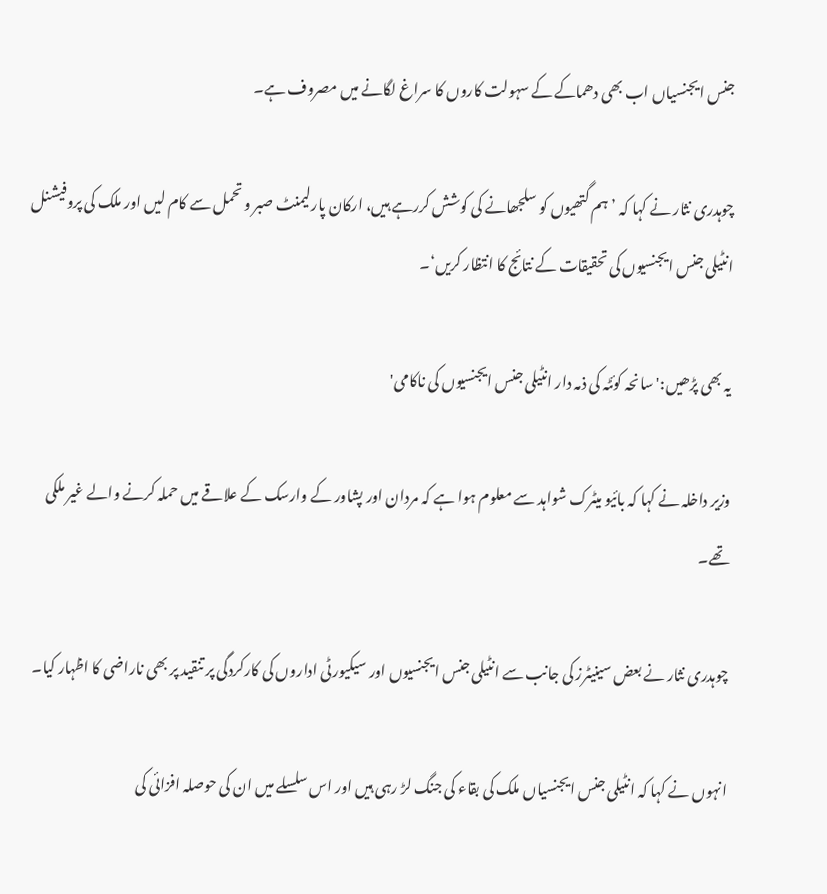جنس ایجنسیاں اب بھی دھماکے کے سہولت کاروں کا سراغ لگانے میں مصروف ہے۔

چوہدری نثار نے کہا کہ ’ہم گتھیوں کو سلجھانے کی کوشش کررہے ہیں، ارکان پارلیمنٹ صبر و تحمل سے کام لیں اور ملک کی پروفیشنل انٹیلی جنس ایجنسیوں کی تحقیقات کے نتائج کا انتظار کریں‘۔

یہ بھی پڑھیں:'سانحہ کوئٹہ کی ذمہ دار انٹیلی جنس ایجنسیوں کی ناکامی'

وزیر داخلہ نے کہا کہ بائیو میٹرک شواہد سے معلوم ہوا ہے کہ مردان اور پشاور کے وارسک کے علاقے میں حملہ کرنے والے غیر ملکی تھے۔

چوہدری نثار نے بعض سینیٹرز کی جانب سے انٹیلی جنس ایجنسیوں اور سیکیورٹی اداروں کی کارکردگی پر تنقید پر بھی ناراضی کا اظہار کیا۔

انہوں نے کہا کہ انٹیلی جنس ایجنسیاں ملک کی بقاء کی جنگ لڑ رہی ہیں اور اس سلسلے میں ان کی حوصلہ افزائی کی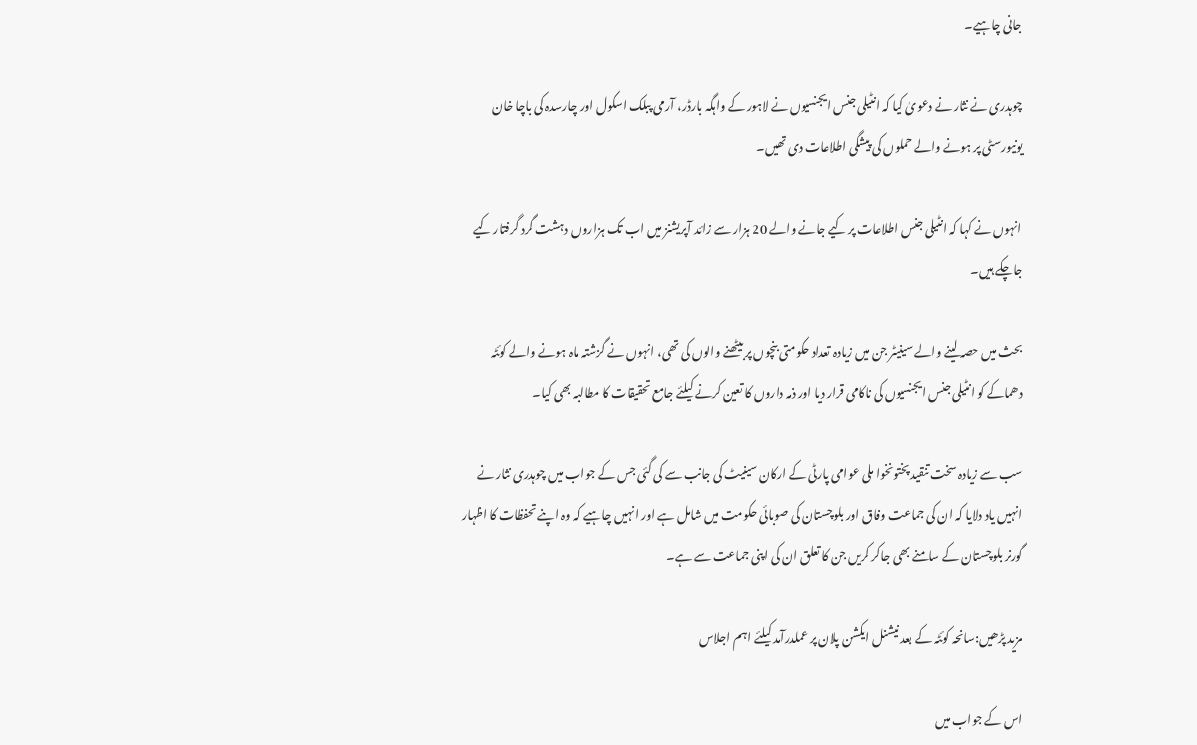جانی چاہیے۔

چوہدری نے نثار نے دعویٰ کیا کہ انٹیلی جنس ایجنسیوں نے لاہور کے واہگہ بارڈر، آرمی پبلک اسکول اور چارسدہ کی باچا خان یونیورسٹی پر ہونے والے حملوں کی پیشگی اطلاعات دی تھیں۔

انہوں نے کہا کہ انٹیلی جنس اطلاعات پر کیے جانے والے 20 ہزار سے زائد آپریشنز میں اب تک ہزاروں دہشت گرد گرفتار کیے جاچکے ہیں۔

بحث میں حصہ لینے والے سینیٹر جن میں زیادہ تعداد حکومتی بنچوں پر بیٹھنے والوں کی تھی، انہوں نے گزشتہ ماہ ہونے والے کوئٹہ دھماکے کو انٹیلی جنس ایجنسیوں کی ناکامی قرار دیا اور ذمہ داروں کا تعین کرنے کیلئے جامع تحقیقات کا مطالبہ بھی کیا۔

سب سے زیادہ سخت تنقید پختونخوا ملی عوامی پارٹی کے ارکان سینیٹ کی جانب سے کی گئی جس کے جواب میں چوہدری نثار نے انہیں یاد دلایا کہ ان کی جماعت وفاق اور بلوچستان کی صوبائی حکومت میں شامل ہے اور انہیں چاہیے کہ وہ اپنے تحفظات کا اظہار گورنر بلوچستان کے سامنے بھی جاکر کریں جن کا تعلق ان کی اپنی جماعت سے ہے۔

مزید پڑھیں:سانحہ کوئٹہ کے بعد نیشنل ایکشن پلان پر عملدرآمد کیلئے اہم اجلاس

اس کے جواب میں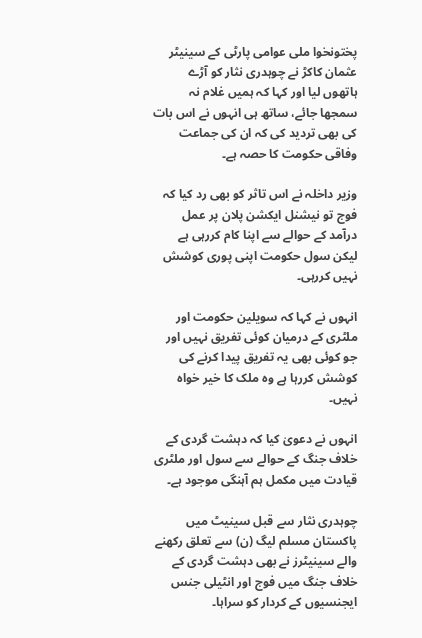پختونخوا ملی عوامی پارٹی کے سینیٹر عثمان کاکڑ نے چوہدری نثار کو آڑے ہاتھوں لیا اور کہا کہ ہمیں غلام نہ سمجھا جائے، ساتھ ہی انہوں نے اس بات کی بھی تردید کی کہ ان کی جماعت وفاقی حکومت کا حصہ ہے۔

وزیر داخلہ نے اس تاثر کو بھی رد کیا کہ فوج تو نیشنل ایکشن پلان پر عمل درآمد کے حوالے سے اپنا کام کررہی ہے لیکن سول حکومت اپنی پوری کوشش نہیں کررہی۔

انہوں نے کہا کہ سویلین حکومت اور ملٹری کے درمیان کوئی تفریق نہیں اور جو کوئی بھی یہ تفریق پیدا کرنے کی کوشش کررہا ہے وہ ملک کا خیر خواہ نہیں۔

انہوں نے دعویٰ کیا کہ دہشت گردی کے خلاف جنگ کے حوالے سے سول اور ملٹری قیادت میں مکمل ہم آہنگی موجود ہے۔

چوہدری نثار سے قبل سینیٹ میں پاکستان مسلم لیگ (ن) سے تعلق رکھنے والے سینیٹرز نے بھی دہشت گردی کے خلاف جنگ میں فوج اور انٹیلی جنس ایجنسیوں کے کردار کو سراہا۔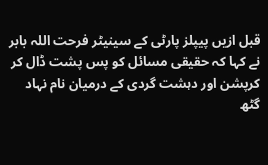قبل ازیں پیپلز پارٹی کے سینیٹر فرحت اللہ بابر نے کہا کہ حقیقی مسائل کو پس پشت ڈال کر کرپشن اور دہشت گردی کے درمیان نام نہاد گٹھ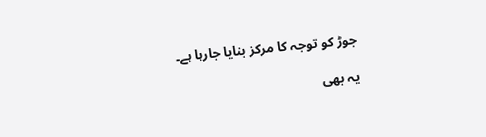جوڑ کو توجہ کا مرکز بنایا جارہا ہے۔

یہ بھی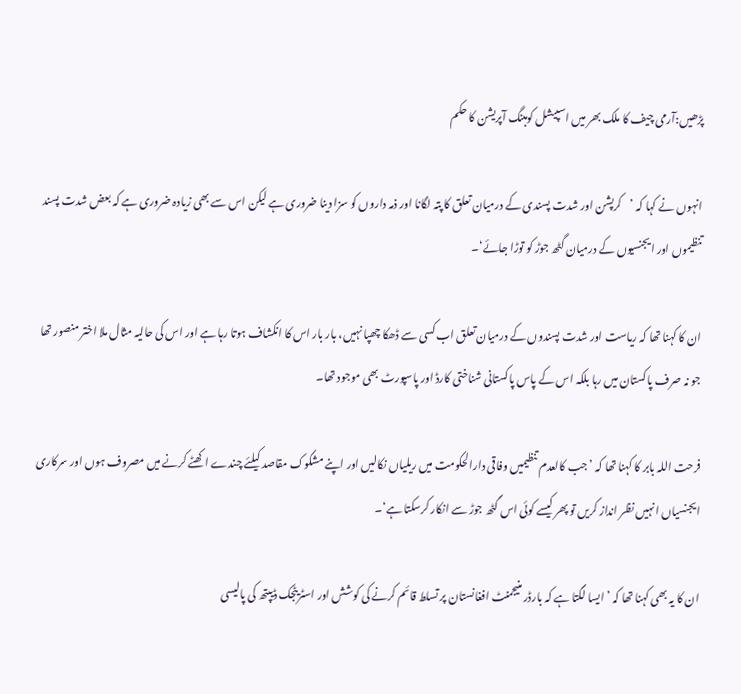پڑھیں:آرمی چیف کا ملک بھر میں اسپیشل کومبنگ آپریشن کا حکم

انہوں نے کہا کہ ’کرپشن اور شدت پسندی کے درمیان تعلق کا پتہ لگانا اور ذمہ داروں کو سزا دینا ضروری ہے لیکن اس سے بھی زیادہ ضروری ہے کہ بعض شدت پسند تنظیموں اور ایجنسیوں کے درمیان گٹھ جوڑ کو توڑا جائے‘۔

ان کا کہنا تھا کہ ریاست اور شدت پسندوں کے درمیان تعلق اب کسی سے ڈھکا چھپا نہیں، بار بار اس کا انکشاف ہوتا رہا ہے اور اس کی حالیہ مثال ملا اختر منصور تھا جو نہ صرف پاکستان میں رہا بلکہ اس کے پاس پاکستانی شناختی کارڈ اور پاسپورٹ بھی موجود تھا۔

فرحت اللہ بابر کا کہنا تھا کہ ’جب کالعدم تنظیمیں وفاقی دارالحکومت میں ریلیاں نکالیں اور اپنے مشکوک مقاصد کیلئے چندے اکھٹے کرنے میں مصروف ہوں اور سرکاری ایجنسیاں انہیں نظر انداز کریں تو پھر کیسے کوئی اس گٹھ جوڑ سے انکار کرسکتا ہے‘۔

ان کا یہ بھی کہنا تھا کہ ’ایسا لگتا ہے کہ بارڈر منیجمنٹ افغانستان پر تسلط قائم کرنے کی کوشش اور اسٹریٹجک ڈیپتھ کی پالیسی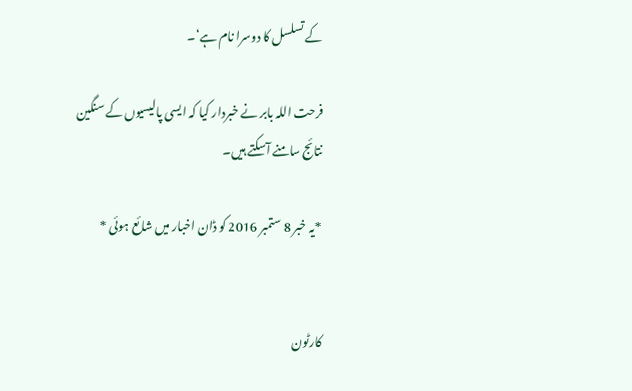کے تسلسل کا دوسرا نام ہے‘۔

فرحت اللہ بابر نے خبردار کیا کہ ایسی پالیسیوں کے سنگین نتائج سامنے آسکتے ہیں۔

*یہ خبر 8 ستمبر 2016 کو ڈان اخبار میں شائع ہوئی *


کارٹون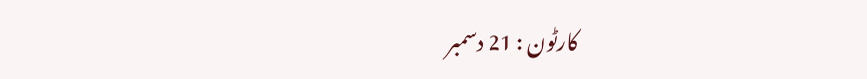کارٹون : 21 دسمبر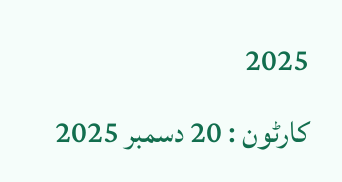2025
کارٹون : 20 دسمبر 2025